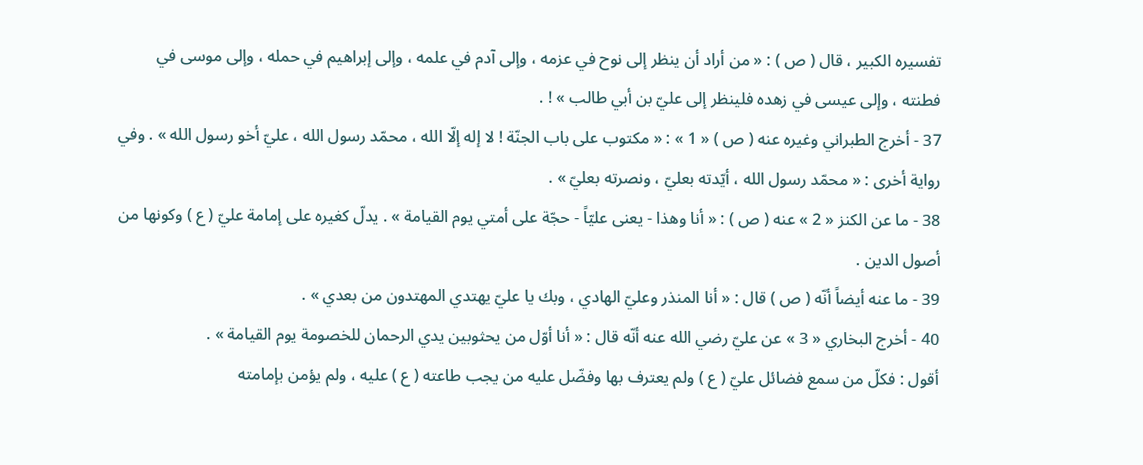تفسيره الكبير ، قال ( ص ) : « من أراد أن ينظر إلى نوح في عزمه ، وإلى آدم في علمه ، وإلى إبراهيم في حمله ، وإلى موسى في فطنته ، وإلى عيسى في زهده فلينظر إلى عليّ بن أبي طالب » ! .
37 - أخرج الطبراني وغيره عنه ( ص ) « 1 » : « مكتوب على باب الجنّة ! لا إله إلّا الله ، محمّد رسول الله ، عليّ أخو رسول الله » . وفي رواية أخرى : « محمّد رسول الله ، أيّدته بعليّ ، ونصرته بعليّ » .
38 - ما عن الكنز « 2 » عنه ( ص ) : « أنا وهذا - يعنى عليّاً - حجّة على أمتي يوم القيامة » . يدلّ كغيره على إمامة عليّ ( ع ) وكونها من أصول الدين .
39 - ما عنه أيضاً أنّه ( ص ) قال : « أنا المنذر وعليّ الهادي ، وبك يا عليّ يهتدي المهتدون من بعدي » .
40 - أخرج البخاري « 3 » عن عليّ رضي الله عنه أنّه قال : « أنا أوّل من يحثوبين يدي الرحمان للخصومة يوم القيامة » .
أقول : فكلّ من سمع فضائل عليّ ( ع ) ولم يعترف بها وفضّل عليه من يجب طاعته ( ع ) عليه ، ولم يؤمن بإمامته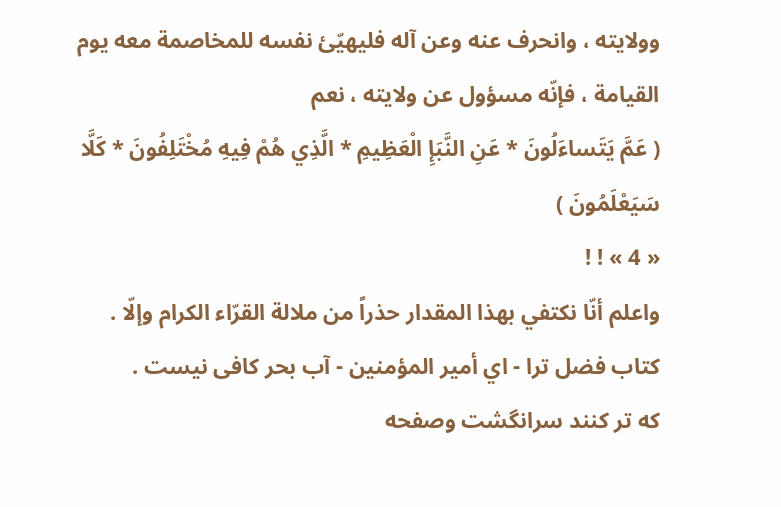وولايته ، وانحرف عنه وعن آله فليهيّئ نفسه للمخاصمة معه يوم القيامة ، فإنّه مسؤول عن ولايته ، نعم
( عَمَّ يَتَساءَلُونَ * عَنِ النَّبَإِ الْعَظِيمِ * الَّذِي هُمْ فِيهِ مُخْتَلِفُونَ * كَلَّا سَيَعْلَمُونَ )
« 4 » ! !
واعلم أنّا نكتفي بهذا المقدار حذراً من ملالة القرّاء الكرام وإلّا .
كتاب فضل ترا - اي أمير المؤمنين - آب بحر كافى نيست .
كه تر كنند سرانگشت وصفحه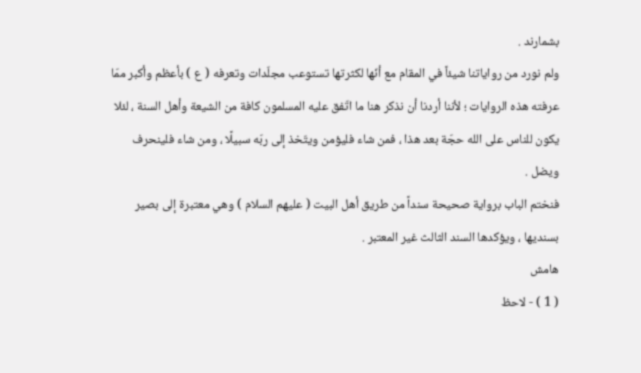بشمارند .
ولم نورد من رواياتنا شيئاً في المقام مع أنّها لكثرتها تستوعب مجلّدات وتعرفه ( ع ) بأعظم وأكبر ممّا عرفته هذه الروايات ؛ لأننا أردنا أن نذكر هنا ما اتّفق عليه المسلمون كافة من الشيعة وأهل السنة ، لئلا يكون للناس على الله حجّة بعد هذا ، فمن شاء فليؤمن ويتّخذ إلى ربّه سبيلًا ، ومن شاء فلينحرف ويضل .
فنختم الباب برواية صحيحة سنداً من طريق أهل البيت ( عليهم السلام ) وهي معتبرة إلى بصير بسنديها ، ويؤكدها السند الثالث غير المعتبر .
هامش
( 1 ) - لاحظ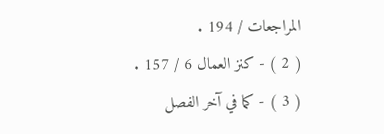المراجعات / 194 .
( 2 ) - كنز العمال 6 / 157 .
( 3 ) - كما في آخر الفصل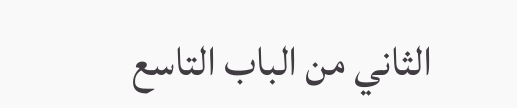الثاني من الباب التاسع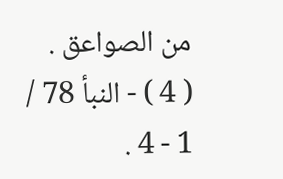من الصواعق .
( 4 ) - النبأ 78 / 1 - 4 .